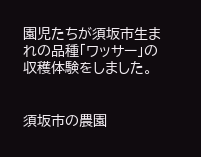園児たちが須坂市生まれの品種「ワッサー」の収穫体験をしました。


須坂市の農園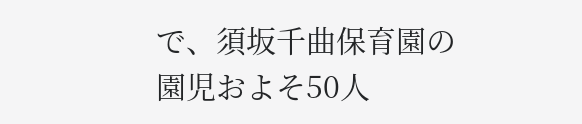で、須坂千曲保育園の園児およそ50人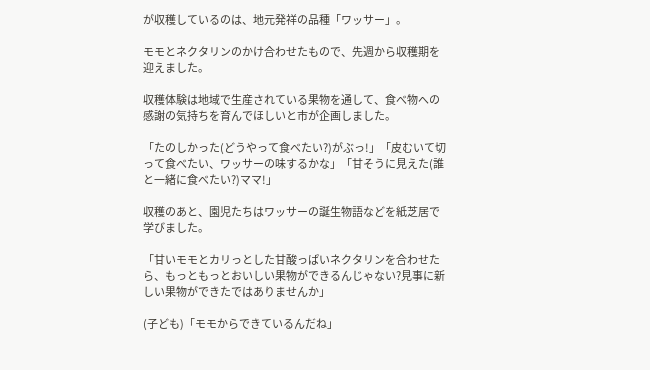が収穫しているのは、地元発祥の品種「ワッサー」。

モモとネクタリンのかけ合わせたもので、先週から収穫期を迎えました。

収穫体験は地域で生産されている果物を通して、食べ物への感謝の気持ちを育んでほしいと市が企画しました。

「たのしかった(どうやって食べたい?)がぶっ!」「皮むいて切って食べたい、ワッサーの味するかな」「甘そうに見えた(誰と一緒に食べたい?)ママ!」

収穫のあと、園児たちはワッサーの誕生物語などを紙芝居で学びました。

「甘いモモとカリっとした甘酸っぱいネクタリンを合わせたら、もっともっとおいしい果物ができるんじゃない?見事に新しい果物ができたではありませんか」

(子ども)「モモからできているんだね」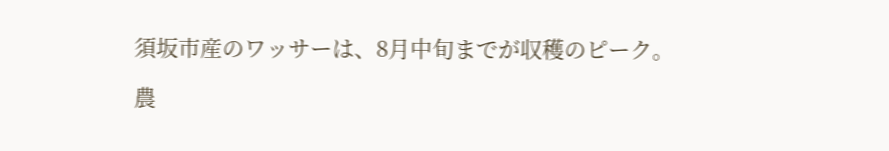須坂市産のワッサーは、8月中旬までが収穫のピーク。

農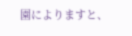園によりますと、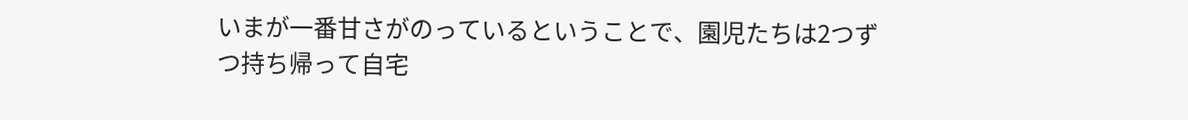いまが一番甘さがのっているということで、園児たちは2つずつ持ち帰って自宅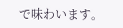で味わいます。